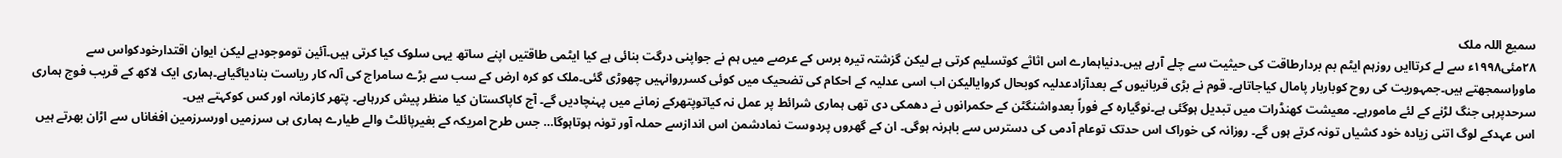سمیع اللہ ملک
۲۸مئی۱۹۹۸ء سے لے کرتاایں روزہم ایٹم بم بردارطاقت کی حیثیت سے چلے آرہے ہیں۔دنیاہمارے اس اثاثے کوتسلیم کرتی ہے لیکن گزشتہ تیرہ برس کے عرصے میں ہم نے جواپنی درگت بنائی ہے کیا ایٹمی طاقتیں اپنے ساتھ یہی سلوک کیا کرتی ہیں۔آئین توموجودہے لیکن ایوان اقتدارخودکواس سے ماوراسمجھتے ہیں۔جمہوریت کی روح کوباربار پامال کیاجاتاہے۔ قوم نے بڑی قربانیوں کے بعدآزادعدلیہ کوبحال کروایالیکن اب اسی عدلیہ کے احکام کی تضحیک میں کوئی کسرروانہیں چھوڑی گئی۔ملک کو کرہ ارض کے سب سے بڑے سامراج کی آلہ کار ریاست بنادیاگیاہے۔ہماری ایک لاکھ کے قریب فوج ہماری سرحدپرہی جنگ لڑنے کے لئے مامورہے۔ معیشت کھنڈرات میں تبدیل ہوگئی ہے۔نوگیارہ کے فوراً بعدواشنگٹن کے حکمرانوں نے دھمکی دی تھی ہماری شرائط پر عمل نہ کیاتوپتھرکے زمانے میں پہنچادیں گے۔ آج کاپاکستان کیا منظر پیش کررہاہے۔ پتھر کازمانہ اور کس کوکہتے ہیں۔
اس عہدکے لوگ اتنی زیادہ خود کشیاں تونہ کرتے ہوں گے۔ روزانہ کی خوراک اس حدتک توعام آدمی کی دسترس سے باہرنہ ہوگی۔ ان کے گھروں پردوست نمادشمن اس اندازسے حملہ آور تونہ ہوتاہوگا… جس طرح امریکہ کے بغیرپائلٹ والے طیارے ہماری ہی سرزمیں اورسرزمین افغاناں سے اڑان بھرتے ہیں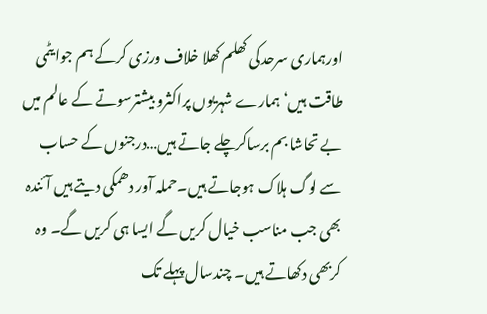اورہماری سرحدکی کھلم کھلا خلاف ورزی کرکے ہم جوایٹمی طاقت ہیں‘ہمارے شہریوں پراکثرو بیشترسوتے کے عالم میں بے تحاشا بم برساکرچلے جاتے ہیں…درجنوں کے حساب سے لوگ ہلاک ہوجاتے ہیں۔حملہ آور دھمکی دیتے ہیں آئندہ بھی جب مناسب خیال کریں گے ایسا ہی کریں گے۔ وہ کربھی دکھاتے ہیں۔ چندسال پہلے تک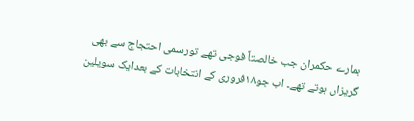ہمارے حکمران جب خالصتاً فوجی تھے تورسمی احتجاج سے بھی گریزاں ہوتے تھے۔ اب جو۱۸فروری کے انتخابات کے بعدایک سویلین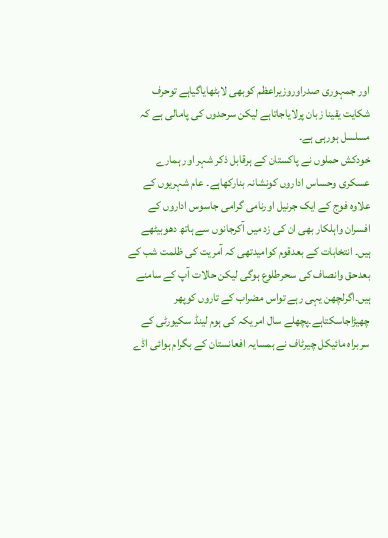اور جمہوری صدراوروزیراعظم کوبھی لابٹھایاگیاہے توحرف شکایت یقینا زبان پرلایاجاتاہے لیکن سرحدوں کی پامالی ہے کہ مسلسل ہورہی ہے۔
خودکش حملوں نے پاکستان کے ہرقابل ذکر شہر اور ہمارے عسکری وحساس اداروں کونشانہ بنارکھاہے۔ عام شہریوں کے علاوہ فوج کے ایک جرنیل اورنامی گرامی جاسوس اداروں کے افسران واہلکار بھی ان کی زد میں آکرجانوں سے ہاتھ دھوبیٹھے ہیں۔ انتخابات کے بعدقوم کوامیدتھی کہ آمریت کی ظلمت شب کے بعدحق وانصاف کی سحرطلوع ہوگی لیکن حالات آپ کے سامنے ہیں۔اگرلچھن یہی رہے تواس مضراب کے تاروں کوپھر چھیڑاجاسکتاہے۔پچھلے سال امریکہ کی ہوم لینڈ سکیورٹی کے سربراہ مائیکل چیرٹاف نے ہمسایہ افعانستان کے بگرام ہوائی اڈے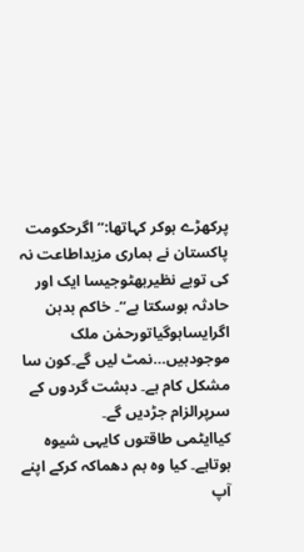پرکھڑے ہوکر کہاتھا:”اگرحکومت پاکستان نے ہماری مزیداطاعت نہ کی توبے نظیربھٹوجیسا ایک اور حادثہ ہوسکتا ہے“۔ خاکم بدہن اگرایساہوگیاتورحمٰن ملک موجودہیں…نمٹ لیں گے۔کون سا مشکل کام ہے۔ دہشت گردوں کے سرپرالزام جڑدیں گے۔
کیاایٹمی طاقتوں کایہی شیوہ ہوتاہے۔ کیا وہ بم دھماکہ کرکے اپنے آپ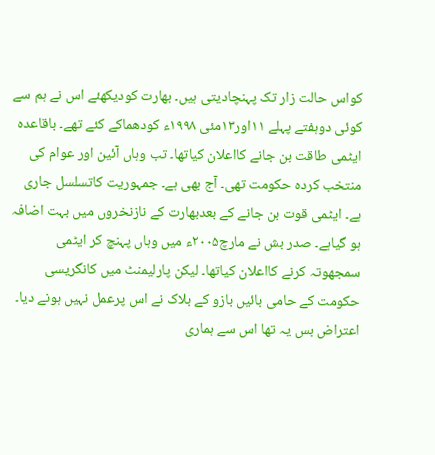کواس حالت زار تک پہنچادیتی ہیں۔ بھارت کودیکھئے اس نے ہم سے کوئی دوہفتے پہلے ۱۱اور۱۳مئی ۱۹۹۸ء کودھماکے کئے تھے۔ باقاعدہ ایٹمی طاقت بن جانے کااعلان کیاتھا۔ تب وہاں آئین اور عوام کی منتخب کردہ حکومت تھی۔ آج بھی ہے۔ جمہوریت کاتسلسل جاری ہے۔ ایٹمی قوت بن جانے کے بعدبھارت کے نازنخروں میں بہت اضافہ ہو گیاہے۔ صدر بش نے مارچ۲۰۰۵ء میں وہاں پہنچ کر ایٹمی سمجھوتہ کرنے کااعلان کیاتھا۔ لیکن پارلیمنٹ میں کانگریسی حکومت کے حامی بائیں بازو کے بلاک نے اس پرعمل نہیں ہونے دیا۔ اعتراض بس یہ تھا اس سے ہماری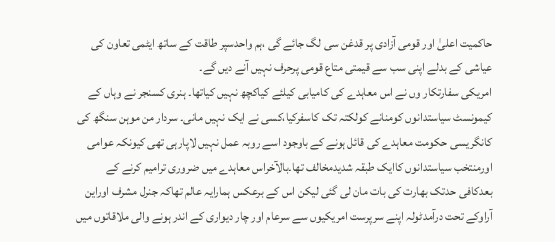حاکمیت اعلیٰ اور قومی آزادی پر قدغن سی لگ جائے گی ،ہم واحدسپر طاقت کے ساتھ ایٹمی تعاون کی عیاشی کے بدلے اپنی سب سے قیمتی متاع قومی پرحرف نہیں آنے دیں گے۔
امریکی سفارتکار وں نے اس معاہدے کی کامیابی کیلئے کیاکچھ نہیں کیاتھا۔ ہنری کسنجر نے وہاں کے کیمونسٹ سیاستدانوں کومنانے کولکتہ تک کاسفرکیا،کسی نے ایک نہیں مانی۔ سردار من موہن سنگھ کی کانگریسی حکومت معاہدے کی قائل ہونے کے باوجود اسے روبہ عمل نہیں لاپارہی تھی کیونکہ عوامی اورمنتخب سیاستدانوں کاایک طبقہ شدیدمخالف تھا۔بالآخراس معاہدے میں ضروری ترامیم کرنے کے بعدکافی حدتک بھارت کی بات مان لی گئی لیکن اس کے برعکس ہمارایہ عالم تھاکہ جنرل مشرف اوراین آراوکے تحت درآمدٹولہ اپنے سرپرست امریکیوں سے سرعام اور چار دیواری کے اندر ہونے والی ملاقاتوں میں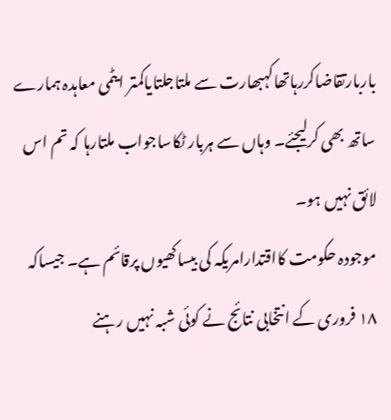باربارتقاضاکررہاتھاکہبھارت سے ملتاجلتایاکمتر ایٹمی معاہدہ ہمارے ساتھ بھی کرلیجئے۔ وہاں سے ہربار ٹکاساجواب ملتارہا کہ تم اس لائق نہیں ہو۔
موجودہ حکومت کااقتدارامریکہ کی بیساکھیوں پرقائم ہے۔ جیساکہ ۱۸ فروری کے انتخابی نتائج نے کوئی شبہ نہیں رہنے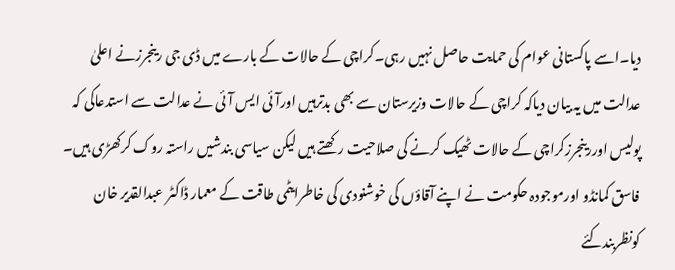دیا۔اسے پاکستانی عوام کی حمایت حاصل نہیں رہی۔کراچی کے حالات کے بارے میں ڈی جی رینجرزنے اعلیٰ عدالت میں یہ بیان دیاکہ کراچی کے حالات وزیرستان سے بھی بدترہیں اورآئی ایس آئی نے عدالت سے استدعاکی کہ پولیس اوررینجرزکراچی کے حالات ٹھیک کرنے کی صلاحیت رکھتے ہیں لیکن سیاسی بندشیں راستہ روک کرکھڑی ہیں۔ فاسق کمانڈو اورموجودہ حکومت نے اپنے آقاؤں کی خوشنودی کی خاطرایٹمی طاقت کے معمار ڈاکٹر عبدالقدیر خان کونظربندکئے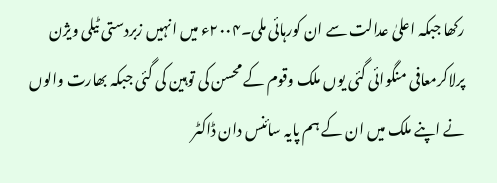رکھا جبکہ اعلیٰ عدالت سے ان کورہائی ملی۔۲۰۰۴ء میں انہیں زبردستی ٹیلی ویژن پرلاکرمعافی منگوائی گئی یوں ملک وقوم کے محسن کی توہین کی گئی جبکہ بھارت والوں نے اپنے ملک میں ان کے ہم پایہ سائنس دان ڈاکٹر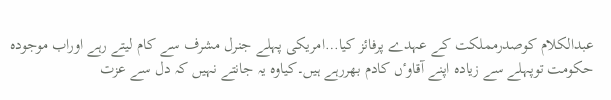عبدالکلام کوصدرمملکت کے عہدے پرفائز کیا…امریکی پہلے جنرل مشرف سے کام لیتے رہے اوراب موجودہ حکومت توپہلے سے زیادہ اپنے آقاوٴں کادم بھررہے ہیں۔کیاوہ یہ جانتے نہیں کہ دل سے عزت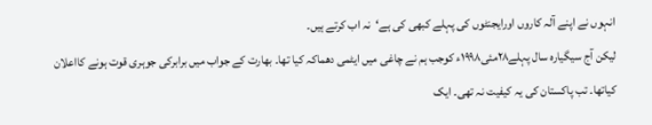انہوں نے اپنے آلہ کاروں اورایجنٹوں کی پہلے کبھی کی ہے‘نہ اب کرتے ہیں۔
لیکن آج سیگیارہ سال پہلے۲۸مئی۱۹۹۸ء کوجب ہم نے چاغی میں ایٹمی دھماکہ کیا تھا۔ بھارت کے جواب میں برابرکی جوہری قوت ہونے کااعلان کیاتھا۔ تب پاکستان کی یہ کیفیت نہ تھی۔ ایک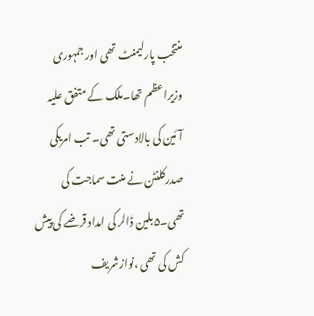منتخب پارلیمنٹ تھی اور جمہوری وزیراعظم تھا۔ملک کے متفق علیہ آئین کی بالادستی تھی۔ تب امریکی صدرکلنٹن نے منت سماجت کی تھی۔۵بلین ڈالر کی امداد قرضے کی پیش کش کی تھی ،نوازشریف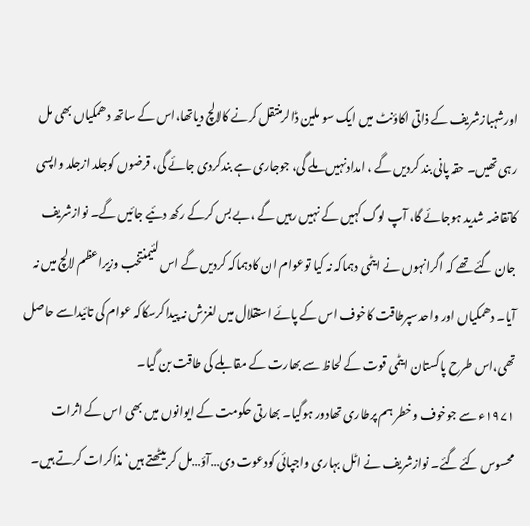اورشہبازشریف کے ذاتی اکاؤنٹ میں ایک سو ملین ڈالرمنتقل کرنے کالالچ دیاتھا،اس کے ساتھ دھمکیاں بھی مل رہی تھیں۔ حقہ پانی بند کردیں گے ، امدادنہیں ملے گی، جوجاری ہے بندکردی جائے گی، قرضوں کوجلد ازجلد واپسی کاتقاضہ شدید ہوجائے گا، آپ لوگ کہیں کے نہیں رہیں گے ،بے بس کرکے رکھ دئیے جائیں گے۔ نوازشریف جان گئے تھے کہ اگرانہوں نے ایٹمی دہماکہ نہ کیا توعوام ان کادہماکہ کردیں گے اس لئیمنتخب وزیراعظم لالچ میں نہ آیا۔ دھمکیاں اور واحدسپرطاقت کاخوف اس کے پائے استقلال میں لغزش نہ پیداکرسکاکہ عوام کی تائیداسے حاصل تھی،اس طرح پاکستان ایٹمی قوت کے لحاظ سے بھارت کے مقابلے کی طاقت بن گیا۔
۱۹۷۱ء سے جوخوف وخطر ہم پرطاری تھادور ہوگیا۔ بھارتی حکومت کے ایوانوں میں بھی اس کے اثرات محسوس کئے گئے۔ نوازشریف نے اٹل بہاری واجپائی کودعوت دی…آؤ…مل کر بیٹھتے ہیں‘مذاکرات کرتے ہیں۔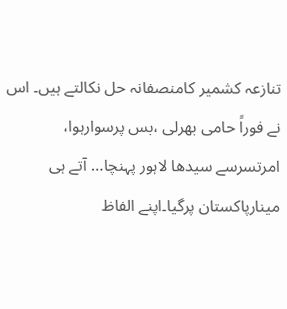تنازعہ کشمیر کامنصفانہ حل نکالتے ہیں۔ اس نے فوراً حامی بھرلی ،بس پرسوارہوا، امرتسرسے سیدھا لاہور پہنچا… آتے ہی مینارپاکستان پرگیا۔اپنے الفاظ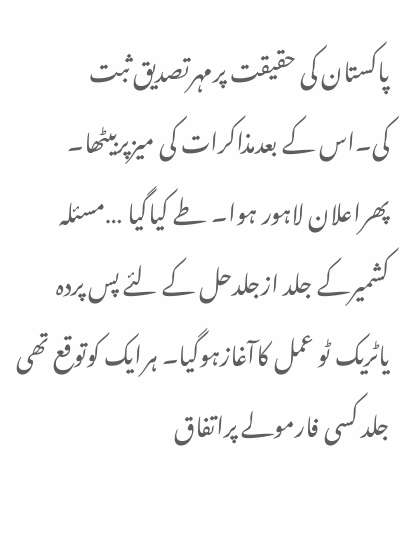پاکستان کی حقیقت پرمہرتصدیق ثبت کی۔اس کے بعدمذاکرات کی میزپربیٹھا۔ پھراعلان لاہور ہوا۔ طے کیاگیا …مسئلہ کشمیرکے جلد ازجلدحل کے لئے پس پردہ یاٹریک ٹو عمل کاآغازہوگیا۔ ہرایک کوتوقع تھی جلد کسی فارمولے پراتفاق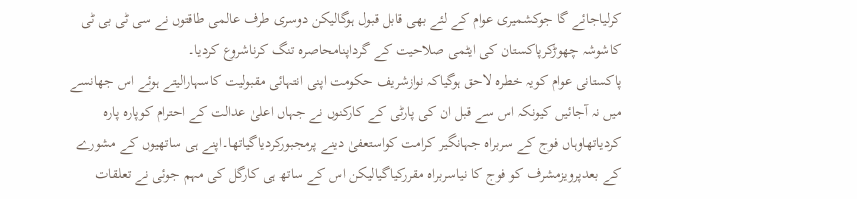کرلیاجائے گا جوکشمیری عوام کے لئے بھی قابل قبول ہوگالیکن دوسری طرف عالمی طاقتوں نے سی ٹی بی ٹی کاشوشہ چھوڑکرپاکستان کی ایٹمی صلاحیت کے گرداپنامحاصرہ تنگ کرناشروع کردیا۔
پاکستانی عوام کویہ خطرہ لاحق ہوگیاکہ نوازشریف حکومت اپنی انتہائی مقبولیت کاسہارالیتے ہوئے اس جھانسے میں نہ آجائیں کیونکہ اس سے قبل ان کی پارٹی کے کارکنوں نے جہاں اعلیٰ عدالت کے احترام کوپارہ پارہ کردیاتھاوہاں فوج کے سربراہ جہانگیر کرامت کواستعفیٰ دینے پرمجبورکردیاگیاتھا۔اپنے ہی ساتھیوں کے مشورے کے بعدپرویزمشرف کو فوج کا نیاسربراہ مقررکیاگیالیکن اس کے ساتھ ہی کارگل کی مہم جوئی نے تعلقات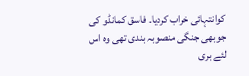کوانتہائی خراب کردیا۔ فاسق کمانڈو کی جوبھی جنگی منصوبہ بندی تھی وہ اس لئے بری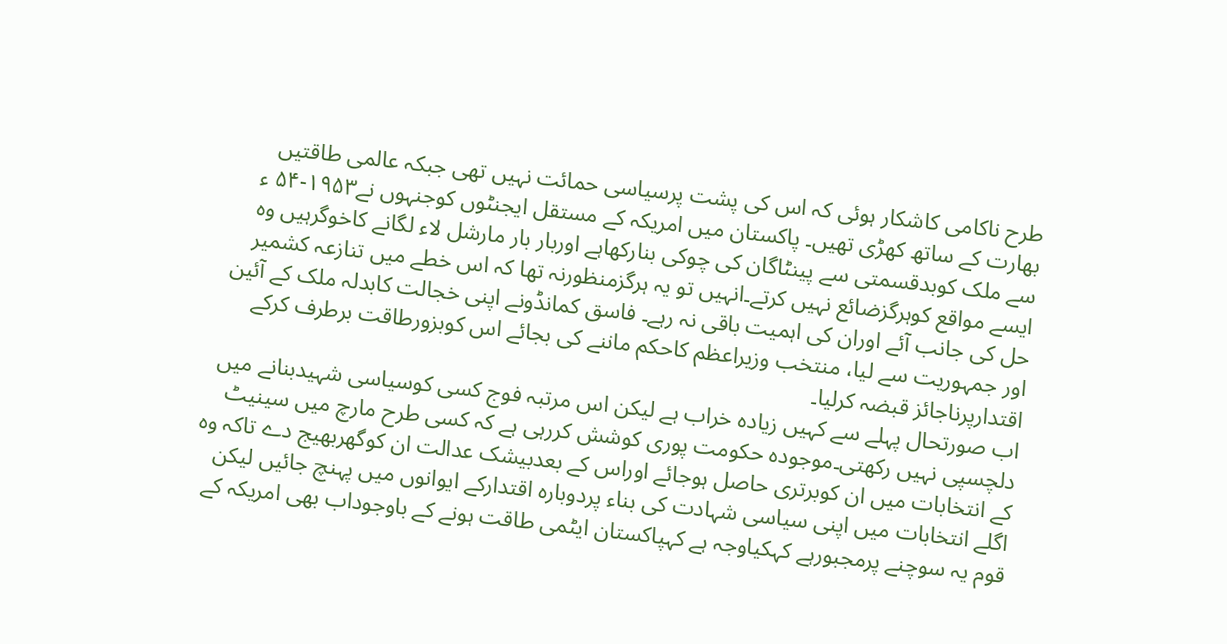طرح ناکامی کاشکار ہوئی کہ اس کی پشت پرسیاسی حمائت نہیں تھی جبکہ عالمی طاقتیں بھارت کے ساتھ کھڑی تھیں۔ پاکستان میں امریکہ کے مستقل ایجنٹوں کوجنہوں نے۱۹۵۳-۵۴ ء سے ملک کوبدقسمتی سے پینٹاگان کی چوکی بنارکھاہے اوربار بار مارشل لاء لگانے کاخوگرہیں وہ ایسے مواقع کوہرگزضائع نہیں کرتے۔انہیں تو یہ ہرگزمنظورنہ تھا کہ اس خطے میں تنازعہ کشمیر حل کی جانب آئے اوران کی اہمیت باقی نہ رہے۔ فاسق کمانڈونے اپنی خجالت کابدلہ ملک کے آئین اور جمہوریت سے لیا، منتخب وزیراعظم کاحکم ماننے کی بجائے اس کوبزورطاقت برطرف کرکے اقتدارپرناجائز قبضہ کرلیا۔
اب صورتحال پہلے سے کہیں زیادہ خراب ہے لیکن اس مرتبہ فوج کسی کوسیاسی شہیدبنانے میں دلچسپی نہیں رکھتی۔موجودہ حکومت پوری کوشش کررہی ہے کہ کسی طرح مارچ میں سینیٹ کے انتخابات میں ان کوبرتری حاصل ہوجائے اوراس کے بعدبیشک عدالت ان کوگھربھیج دے تاکہ وہ اگلے انتخابات میں اپنی سیاسی شہادت کی بناء پردوبارہ اقتدارکے ایوانوں میں پہنچ جائیں لیکن قوم یہ سوچنے پرمجبورہے کہکیاوجہ ہے کہپاکستان ایٹمی طاقت ہونے کے باوجوداب بھی امریکہ کے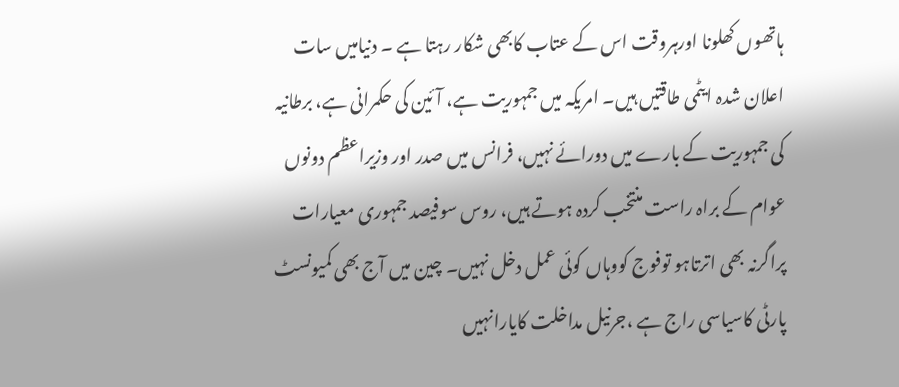ہاتھوں کھلونا اورہروقت اس کے عتاب کابھی شکار رہتا ہے ۔ دنیامیں سات اعلان شدہ ایٹمی طاقتیں ہیں۔ امریکہ میں جمہوریت ہے، آئین کی حکمرانی ہے، برطانیہ کی جمہوریت کے بارے میں دورائے نہیں، فرانس میں صدر اور وزیراعظم دونوں عوام کے براہ راست منتخب کردہ ہوتے ہیں، روس سوفیصد جمہوری معیارات پراگرنہ بھی اترتاہو توفوج کووہاں کوئی عمل دخل نہیں۔ چین میں آج بھی کمیونسٹ پارٹی کاسیاسی راج ہے ،جرنیل مداخلت کایارانہیں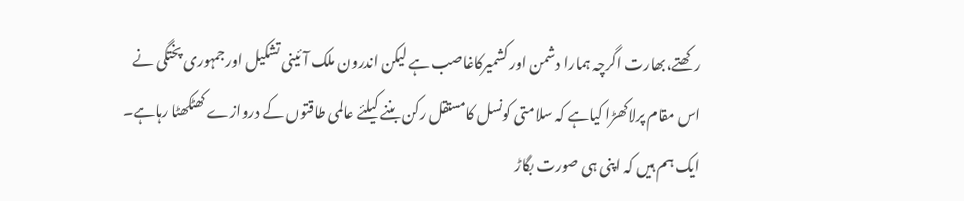رکھتے،بھارت اگرچہ ہمارا دشمن اور کشمیرکاغاصب ہے لیکن اندرون ملک آئینی تشکیل اورجمہوری پختگی نے اس مقام پرلاکھڑا کیاہے کہ سلامتی کونسل کامستقل رکن بننے کیلئے عالمی طاقتوں کے دروازے کھٹکھٹا رہاہے۔ ایک ہم ہیں کہ اپنی ہی صورت بگاڑ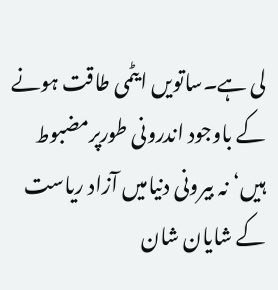لی ہے۔ساتویں ایٹمی طاقت ہونے کے باوجود اندرونی طورپرمضبوط ہیں‘نہ بیرونی دنیامیں آزاد ریاست کے شایان شان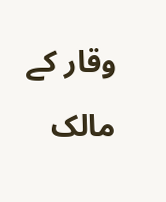وقار کے مالک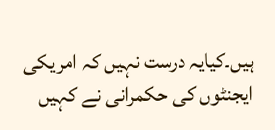ہیں۔کیایہ درست نہیں کہ امریکی ایجنٹوں کی حکمرانی نے کہیں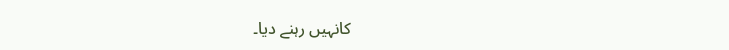کانہیں رہنے دیا۔